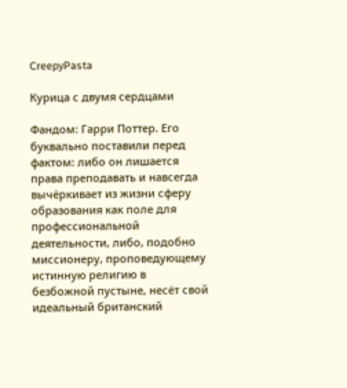CreepyPasta

Курица с двумя сердцами

Фандом: Гарри Поттер. Его буквально поставили перед фактом: либо он лишается права преподавать и навсегда вычёркивает из жизни сферу образования как поле для профессиональной деятельности, либо, подобно миссионеру, проповедующему истинную религию в безбожной пустыне, несёт свой идеальный британский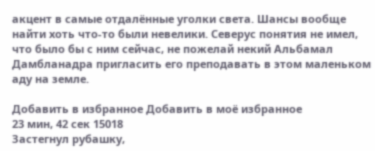акцент в самые отдалённые уголки света. Шансы вообще найти хоть что-то были невелики. Северус понятия не имел, что было бы с ним сейчас, не пожелай некий Альбамал Дамбланадра пригласить его преподавать в этом маленьком аду на земле.

Добавить в избранное Добавить в моё избранное
23 мин, 42 сек 15018
Застегнул рубашку,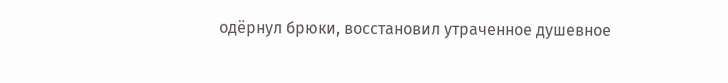одёрнул брюки, восстановил утраченное душевное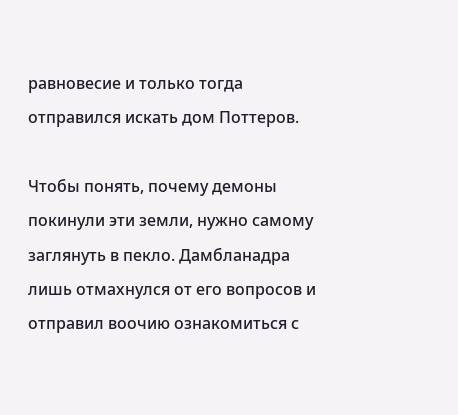равновесие и только тогда отправился искать дом Поттеров.

Чтобы понять, почему демоны покинули эти земли, нужно самому заглянуть в пекло. Дамбланадра лишь отмахнулся от его вопросов и отправил воочию ознакомиться с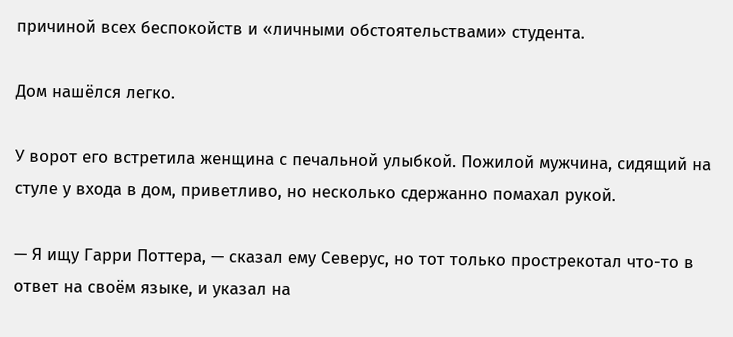причиной всех беспокойств и «личными обстоятельствами» студента.

Дом нашёлся легко.

У ворот его встретила женщина с печальной улыбкой. Пожилой мужчина, сидящий на стуле у входа в дом, приветливо, но несколько сдержанно помахал рукой.

— Я ищу Гарри Поттера, — сказал ему Северус, но тот только прострекотал что-то в ответ на своём языке, и указал на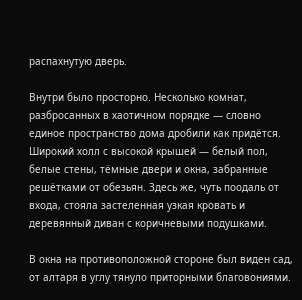распахнутую дверь.

Внутри было просторно. Несколько комнат, разбросанных в хаотичном порядке — словно единое пространство дома дробили как придётся. Широкий холл с высокой крышей — белый пол, белые стены, тёмные двери и окна, забранные решётками от обезьян. Здесь же, чуть поодаль от входа, стояла застеленная узкая кровать и деревянный диван с коричневыми подушками.

В окна на противоположной стороне был виден сад, от алтаря в углу тянуло приторными благовониями.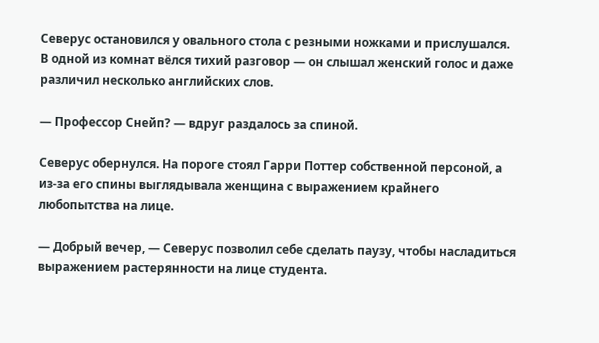Северус остановился у овального стола с резными ножками и прислушался. В одной из комнат вёлся тихий разговор — он слышал женский голос и даже различил несколько английских слов.

— Профессор Снейп? — вдруг раздалось за спиной.

Северус обернулся. На пороге стоял Гарри Поттер собственной персоной, а из-за его спины выглядывала женщина с выражением крайнего любопытства на лице.

— Добрый вечер, — Северус позволил себе сделать паузу, чтобы насладиться выражением растерянности на лице студента.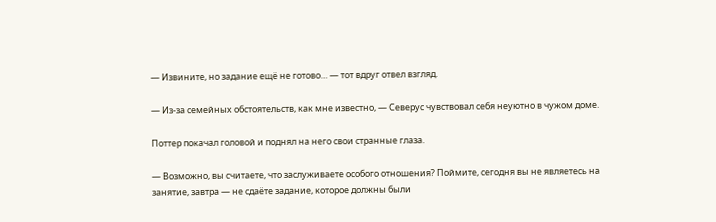— Извините, но задание ещё не готово… — тот вдруг отвел взгляд.

— Из-за семейных обстоятельств, как мне известно, — Северус чувствовал себя неуютно в чужом доме.

Поттер покачал головой и поднял на него свои странные глаза.

— Возможно, вы считаете, что заслуживаете особого отношения? Поймите, сегодня вы не являетесь на занятие, завтра — не сдаёте задание, которое должны были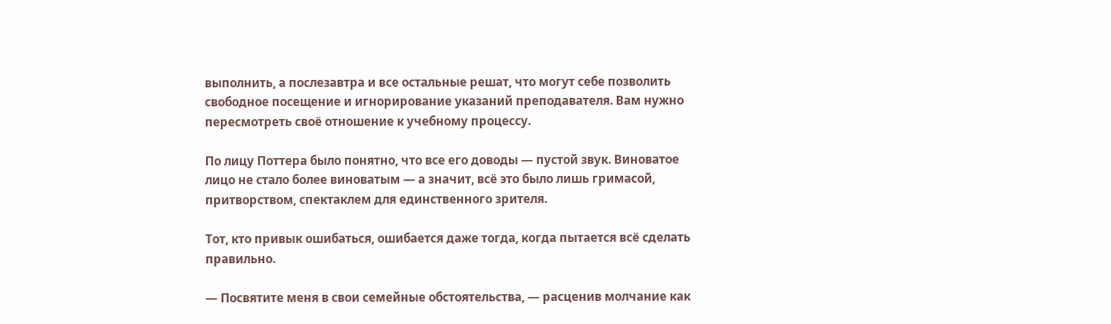выполнить, а послезавтра и все остальные решат, что могут себе позволить свободное посещение и игнорирование указаний преподавателя. Вам нужно пересмотреть своё отношение к учебному процессу.

По лицу Поттера было понятно, что все его доводы — пустой звук. Виноватое лицо не стало более виноватым — а значит, всё это было лишь гримасой, притворством, спектаклем для единственного зрителя.

Тот, кто привык ошибаться, ошибается даже тогда, когда пытается всё сделать правильно.

— Посвятите меня в свои семейные обстоятельства, — расценив молчание как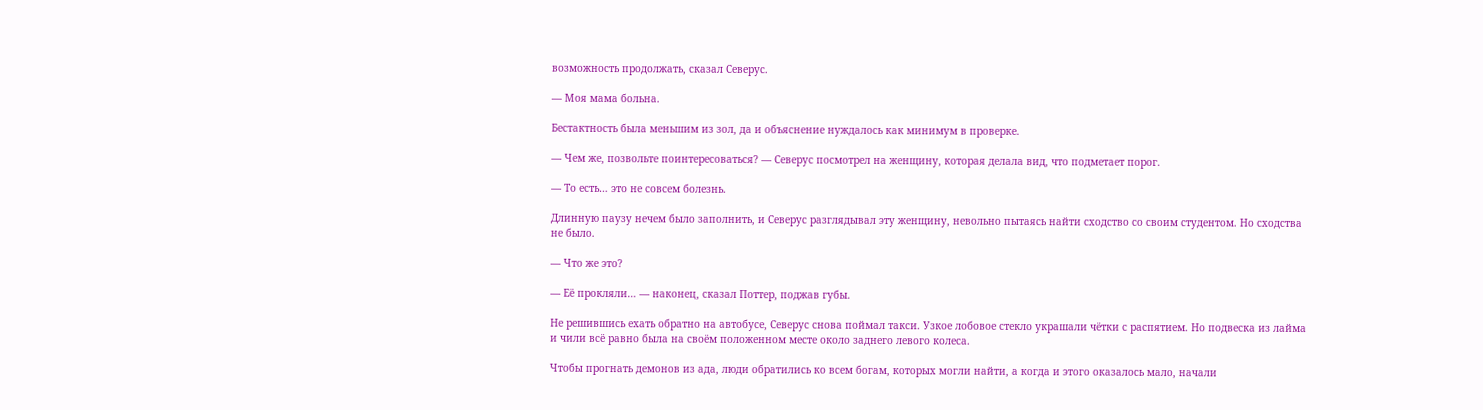возможность продолжать, сказал Северус.

— Моя мама больна.

Бестактность была меньшим из зол, да и объяснение нуждалось как минимум в проверке.

— Чем же, позвольте поинтересоваться? — Северус посмотрел на женщину, которая делала вид, что подметает порог.

— То есть… это не совсем болезнь.

Длинную паузу нечем было заполнить, и Северус разглядывал эту женщину, невольно пытаясь найти сходство со своим студентом. Но сходства не было.

— Что же это?

— Её прокляли… — наконец, сказал Поттер, поджав губы.

Не решившись ехать обратно на автобусе, Северус снова поймал такси. Узкое лобовое стекло украшали чётки с распятием. Но подвеска из лайма и чили всё равно была на своём положенном месте около заднего левого колеса.

Чтобы прогнать демонов из ада, люди обратились ко всем богам, которых могли найти, а когда и этого оказалось мало, начали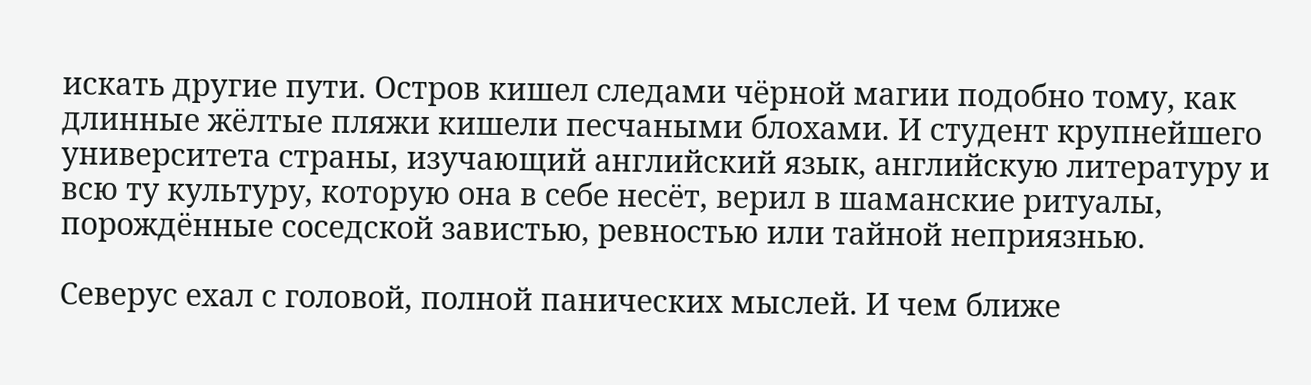искать другие пути. Остров кишел следами чёрной магии подобно тому, как длинные жёлтые пляжи кишели песчаными блохами. И студент крупнейшего университета страны, изучающий английский язык, английскую литературу и всю ту культуру, которую она в себе несёт, верил в шаманские ритуалы, порождённые соседской завистью, ревностью или тайной неприязнью.

Северус ехал с головой, полной панических мыслей. И чем ближе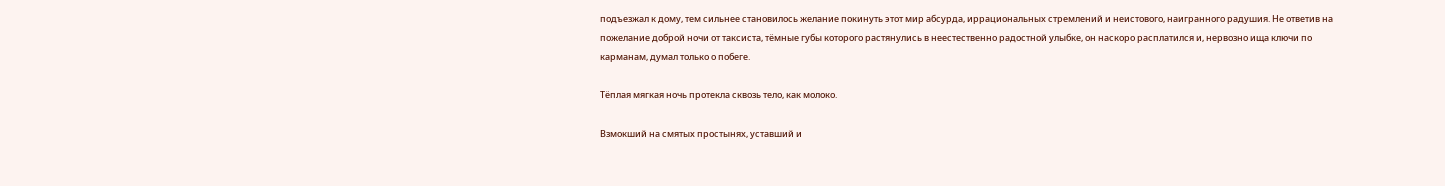подъезжал к дому, тем сильнее становилось желание покинуть этот мир абсурда, иррациональных стремлений и неистового, наигранного радушия. Не ответив на пожелание доброй ночи от таксиста, тёмные губы которого растянулись в неестественно радостной улыбке, он наскоро расплатился и, нервозно ища ключи по карманам, думал только о побеге.

Тёплая мягкая ночь протекла сквозь тело, как молоко.

Взмокший на смятых простынях, уставший и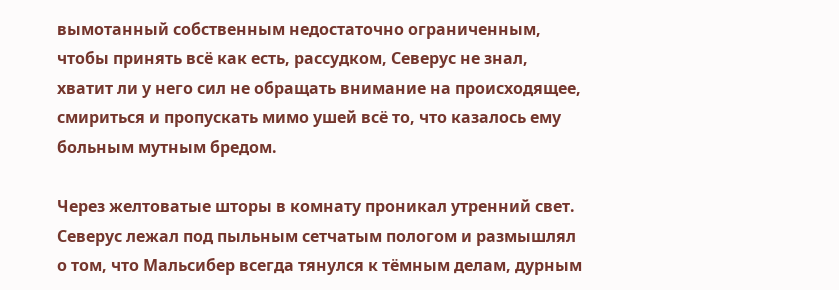вымотанный собственным недостаточно ограниченным, чтобы принять всё как есть, рассудком, Северус не знал, хватит ли у него сил не обращать внимание на происходящее, смириться и пропускать мимо ушей всё то, что казалось ему больным мутным бредом.

Через желтоватые шторы в комнату проникал утренний свет. Северус лежал под пыльным сетчатым пологом и размышлял о том, что Мальсибер всегда тянулся к тёмным делам, дурным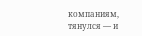компаниям, тянулся — и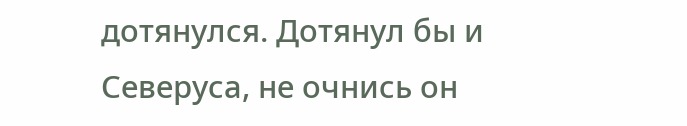дотянулся. Дотянул бы и Северуса, не очнись он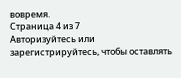вовремя.
Страница 4 из 7
Авторизуйтесь или зарегистрируйтесь, чтобы оставлять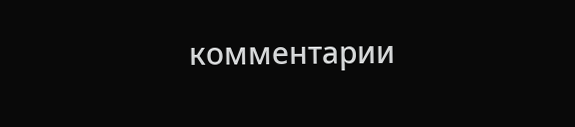комментарии